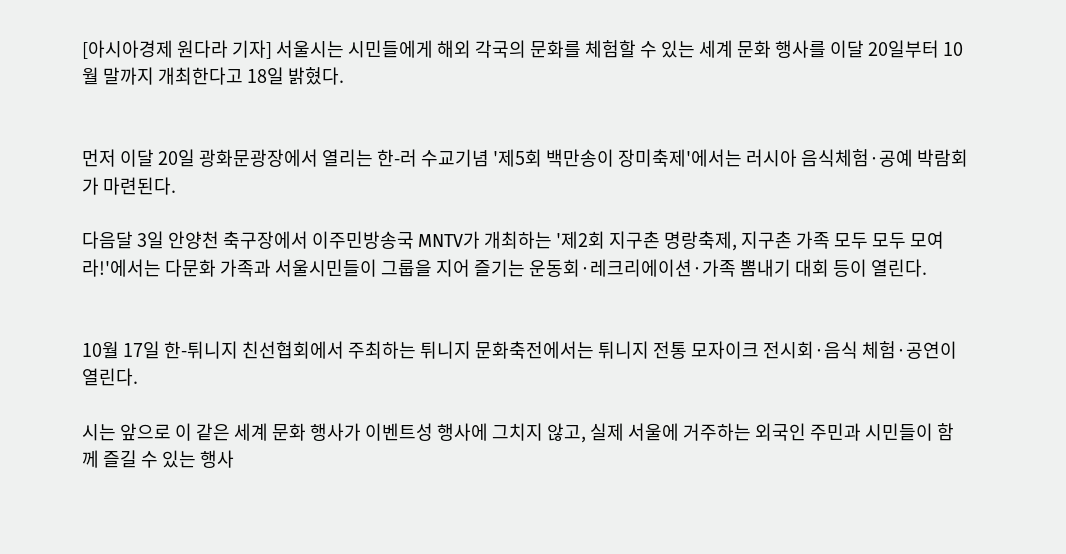[아시아경제 원다라 기자] 서울시는 시민들에게 해외 각국의 문화를 체험할 수 있는 세계 문화 행사를 이달 20일부터 10월 말까지 개최한다고 18일 밝혔다.


먼저 이달 20일 광화문광장에서 열리는 한-러 수교기념 '제5회 백만송이 장미축제'에서는 러시아 음식체험·공예 박람회가 마련된다.

다음달 3일 안양천 축구장에서 이주민방송국 MNTV가 개최하는 '제2회 지구촌 명랑축제, 지구촌 가족 모두 모두 모여라!'에서는 다문화 가족과 서울시민들이 그룹을 지어 즐기는 운동회·레크리에이션·가족 뽐내기 대회 등이 열린다.


10월 17일 한-튀니지 친선협회에서 주최하는 튀니지 문화축전에서는 튀니지 전통 모자이크 전시회·음식 체험·공연이 열린다.

시는 앞으로 이 같은 세계 문화 행사가 이벤트성 행사에 그치지 않고, 실제 서울에 거주하는 외국인 주민과 시민들이 함께 즐길 수 있는 행사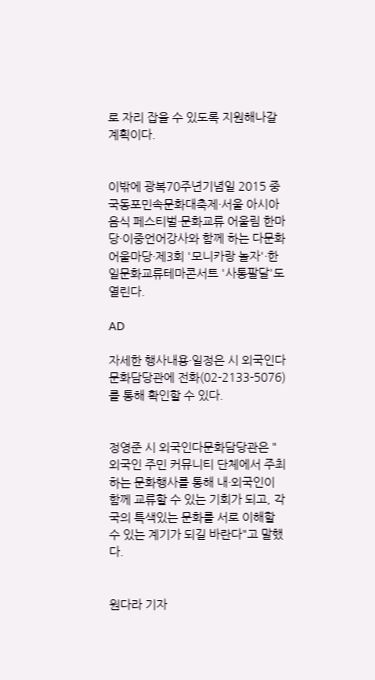로 자리 잡을 수 있도록 지원해나갈 계획이다.


이밖에 광복70주년기념일 2015 중국동포민속문화대축제·서울 아시아음식 페스티벌·문화교류 어울림 한마당·이중언어강사와 함께 하는 다문화 어울마당·제3회 '모니카랑 놀자'·한일문화교류테마콘서트 '사통팔달'도 열린다.

AD

자세한 행사내용·일정은 시 외국인다문화담당관에 전화(02-2133-5076)를 통해 확인할 수 있다.


정영준 시 외국인다문화담당관은 "외국인 주민 커뮤니티 단체에서 주최하는 문화행사를 통해 내·외국인이 함께 교류할 수 있는 기회가 되고, 각국의 특색있는 문화를 서로 이해할 수 있는 계기가 되길 바란다"고 말했다.


원다라 기자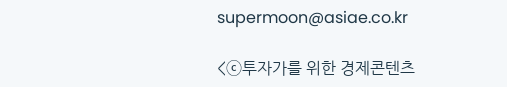supermoon@asiae.co.kr

<ⓒ투자가를 위한 경제콘텐츠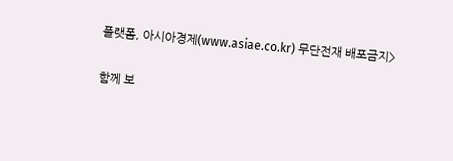플랫폼, 아시아경제(www.asiae.co.kr) 무단전재 배포금지>

함께 보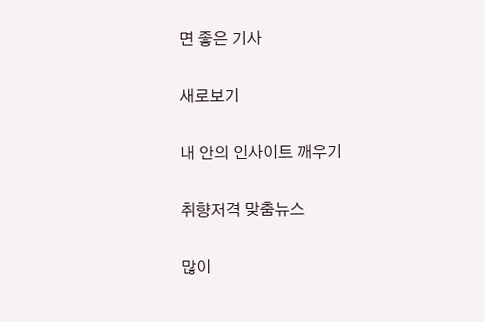면 좋은 기사

새로보기

내 안의 인사이트 깨우기

취향저격 맞춤뉴스

많이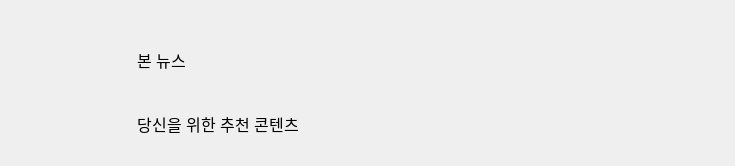본 뉴스

당신을 위한 추천 콘텐츠